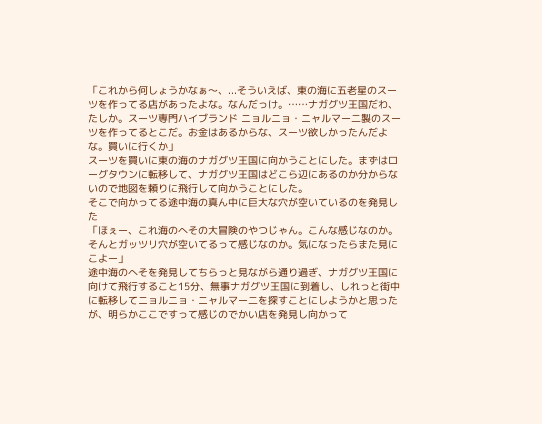「これから何しょうかなぁ〜、...そういえば、東の海に五老星のスーツを作ってる店があったよな。なんだっけ。……ナガグツ王国だわ、たしか。スーツ専門ハイブランド ニョルニョ・ニャルマー二製のスーツを作ってるとこだ。お金はあるからな、スーツ欲しかったんだよな。買いに行くか」
スーツを買いに東の海のナガグツ王国に向かうことにした。まずはローグタウンに転移して、ナガグツ王国はどこら辺にあるのか分からないので地図を頼りに飛行して向かうことにした。
そこで向かってる途中海の真ん中に巨大な穴が空いているのを発見した
「ほぇー、これ海のへその大冒険のやつじゃん。こんな感じなのか。そんとガッツリ穴が空いてるって感じなのか。気になったらまた見にこよー」
途中海のへそを発見してちらっと見ながら通り過ぎ、ナガグツ王国に向けて飛行すること15分、無事ナガグツ王国に到着し、しれっと街中に転移してニョルニョ・ニャルマー二を探すことにしようかと思ったが、明らかここですって感じのでかい店を発見し向かって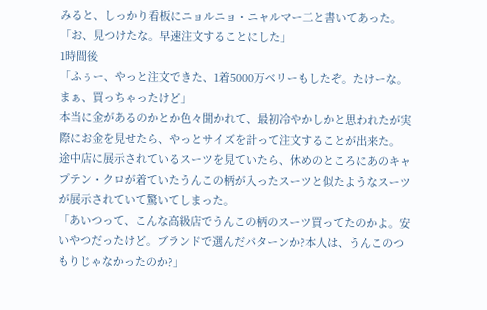みると、しっかり看板にニョルニョ・ニャルマー二と書いてあった。
「お、見つけたな。早速注文することにした」
1時間後
「ふぅー、やっと注文できた、1着5000万ベリーもしたぞ。たけーな。まぁ、買っちゃったけど」
本当に金があるのかとか色々聞かれて、最初冷やかしかと思われたが実際にお金を見せたら、やっとサイズを計って注文することが出来た。
途中店に展示されているスーツを見ていたら、休めのところにあのキャプテン・クロが着ていたうんこの柄が入ったスーツと似たようなスーツが展示されていて驚いてしまった。
「あいつって、こんな高級店でうんこの柄のスーツ買ってたのかよ。安いやつだったけど。ブランドで選んだパターンか?本人は、うんこのつもりじゃなかったのか?」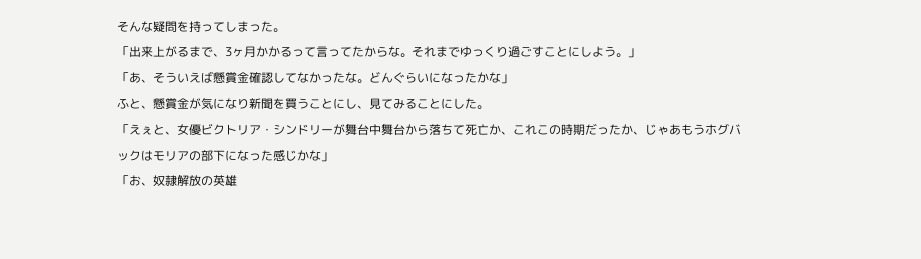そんな疑問を持ってしまった。
「出来上がるまで、3ヶ月かかるって言ってたからな。それまでゆっくり過ごすことにしよう。」
「あ、そういえば懸賞金確認してなかったな。どんぐらいになったかな」
ふと、懸賞金が気になり新聞を買うことにし、見てみることにした。
「えぇと、女優ビクトリア・シンドリーが舞台中舞台から落ちて死亡か、これこの時期だったか、じゃあもうホグバックはモリアの部下になった感じかな」
「お、奴隷解放の英雄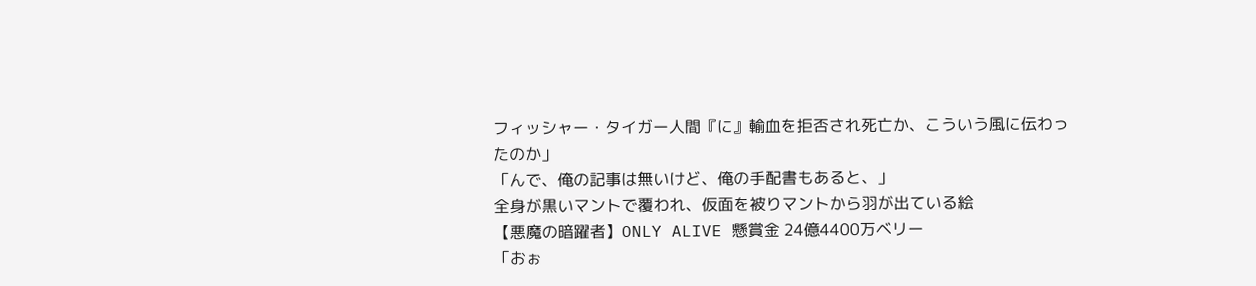フィッシャー・タイガー人間『に』輸血を拒否され死亡か、こういう風に伝わったのか」
「んで、俺の記事は無いけど、俺の手配書もあると、」
全身が黒いマントで覆われ、仮面を被りマントから羽が出ている絵
【悪魔の暗躍者】ONLY ALIVE 懸賞金 24億4400万ベリー
「おぉ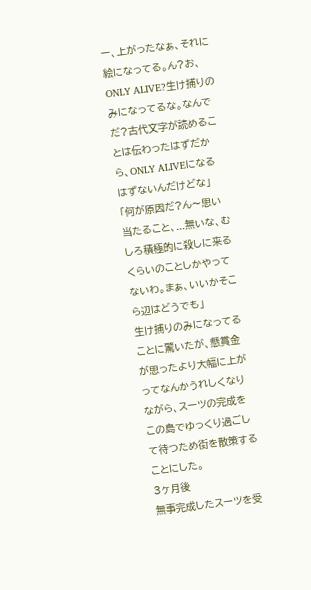ー、上がったなぁ、それに絵になってる。ん?お、ONLY ALIVE?生け捕りのみになってるな。なんでだ?古代文字が読めることは伝わったはずだから、ONLY ALIVEになるはずないんだけどな」
「何が原因だ?ん〜思い当たること、...無いな、むしろ積極的に殺しに来るくらいのことしかやってないわ。まぁ、いいかそこら辺はどうでも」
生け捕りのみになってることに驚いたが、懸賞金が思ったより大幅に上がってなんかうれしくなりながら、スーツの完成をこの島でゆっくり過ごして待つため街を散策することにした。
3ヶ月後
無事完成したスーツを受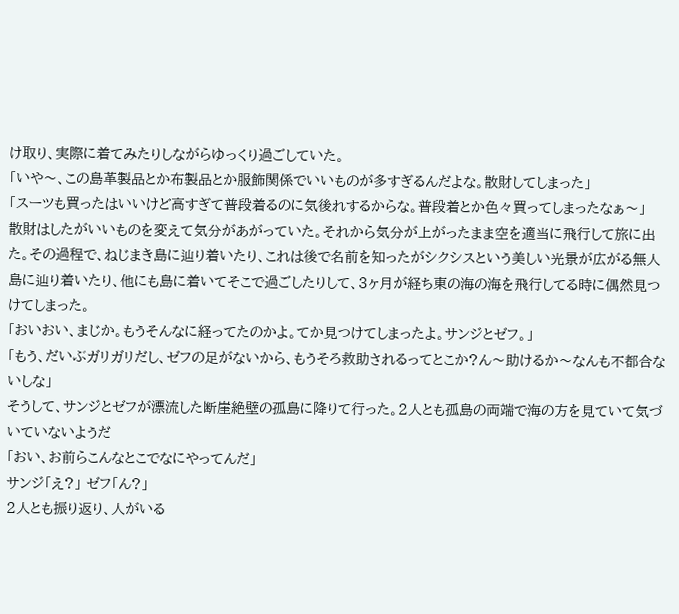け取り、実際に着てみたりしながらゆっくり過ごしていた。
「いや〜、この島革製品とか布製品とか服飾関係でいいものが多すぎるんだよな。散財してしまった」
「スーツも買ったはいいけど高すぎて普段着るのに気後れするからな。普段着とか色々買ってしまったなぁ〜」
散財はしたがいいものを変えて気分があがっていた。それから気分が上がったまま空を適当に飛行して旅に出た。その過程で、ねじまき島に辿り着いたり、これは後で名前を知ったがシクシスという美しい光景が広がる無人島に辿り着いたり、他にも島に着いてそこで過ごしたりして、3ヶ月が経ち東の海の海を飛行してる時に偶然見つけてしまった。
「おいおい、まじか。もうそんなに経ってたのかよ。てか見つけてしまったよ。サンジとゼフ。」
「もう、だいぶガリガリだし、ゼフの足がないから、もうそろ救助されるってとこか?ん〜助けるか〜なんも不都合ないしな」
そうして、サンジとゼフが漂流した断崖絶壁の孤島に降りて行った。2人とも孤島の両端で海の方を見ていて気づいていないようだ
「おい、お前らこんなとこでなにやってんだ」
サンジ「え?」 ゼフ「ん?」
2人とも振り返り、人がいる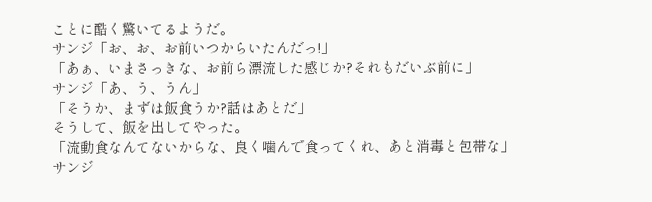ことに酷く驚いてるようだ。
サンジ「お、お、お前いつからいたんだっ!」
「あぁ、いまさっきな、お前ら漂流した感じか?それもだいぶ前に」
サンジ「あ、う、うん」
「そうか、まずは飯食うか?話はあとだ」
そうして、飯を出してやった。
「流動食なんてないからな、良く噛んで食ってくれ、あと消毒と包帯な」
サンジ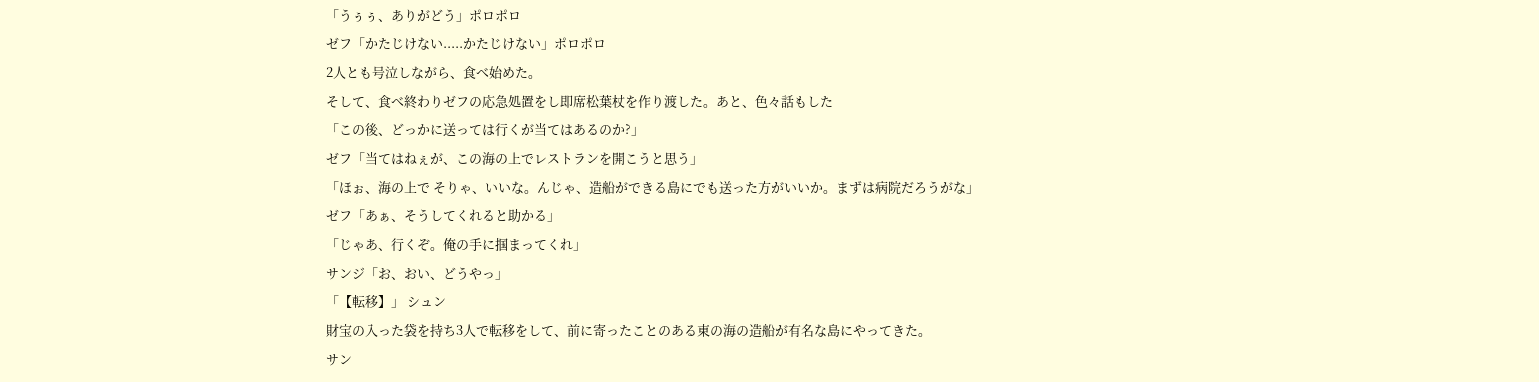「うぅぅ、ありがどう」ポロポロ
ゼフ「かたじけない.....かたじけない」ポロポロ
2人とも号泣しながら、食べ始めた。
そして、食べ終わりゼフの応急処置をし即席松葉杖を作り渡した。あと、色々話もした
「この後、どっかに送っては行くが当てはあるのか?」
ゼフ「当てはねぇが、この海の上でレストランを開こうと思う」
「ほぉ、海の上で そりゃ、いいな。んじゃ、造船ができる島にでも送った方がいいか。まずは病院だろうがな」
ゼフ「あぁ、そうしてくれると助かる」
「じゃあ、行くぞ。俺の手に掴まってくれ」
サンジ「お、おい、どうやっ」
「【転移】」 シュン
財宝の入った袋を持ち3人で転移をして、前に寄ったことのある東の海の造船が有名な島にやってきた。
サン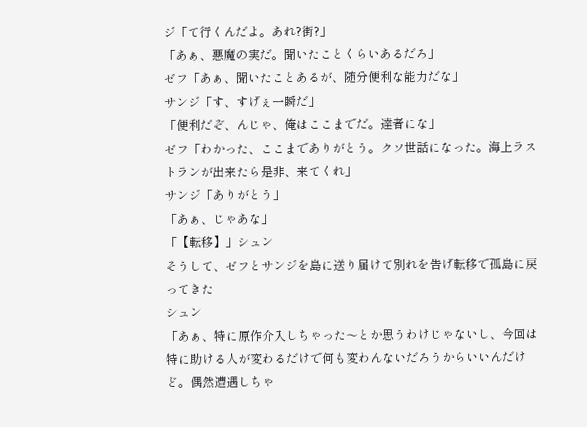ジ「て行くんだよ。あれ?街?」
「あぁ、悪魔の実だ。聞いたことくらいあるだろ」
ゼフ「あぁ、聞いたことあるが、随分便利な能力だな」
サンジ「す、すげぇ一瞬だ」
「便利だぞ、んじゃ、俺はここまでだ。達者にな」
ゼフ「わかった、ここまでありがとう。クソ世話になった。海上ラストランが出来たら是非、来てくれ」
サンジ「ありがとう」
「あぁ、じゃあな」
「【転移】」シュン
そうして、ゼフとサンジを島に送り届けて別れを告げ転移で孤島に戻ってきた
シュン
「あぁ、特に原作介入しちゃった〜とか思うわけじゃないし、今回は特に助ける人が変わるだけで何も変わんないだろうからいいんだけど。偶然遭遇しちゃ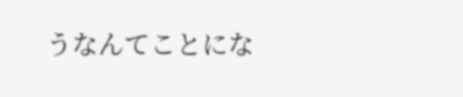うなんてことにな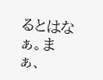るとはなぁ。まぁ、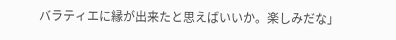バラティエに縁が出来たと思えばいいか。楽しみだな」